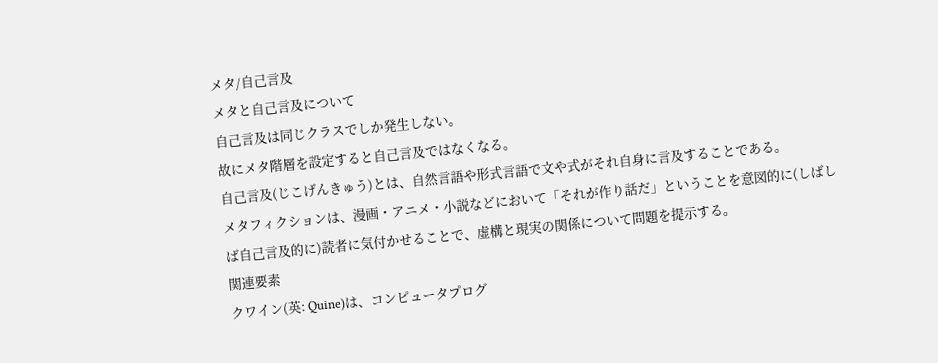メタ/自己言及
メタと自己言及について
自己言及は同じクラスでしか発生しない。
故にメタ階層を設定すると自己言及ではなくなる。
自己言及(じこげんきゅう)とは、自然言語や形式言語で文や式がそれ自身に言及することである。
メタフィクションは、漫画・アニメ・小説などにおいて「それが作り話だ」ということを意図的に(しばしば自己言及的に)読者に気付かせることで、虚構と現実の関係について問題を提示する。
関連要素
クワイン(英: Quine)は、コンピュータプログ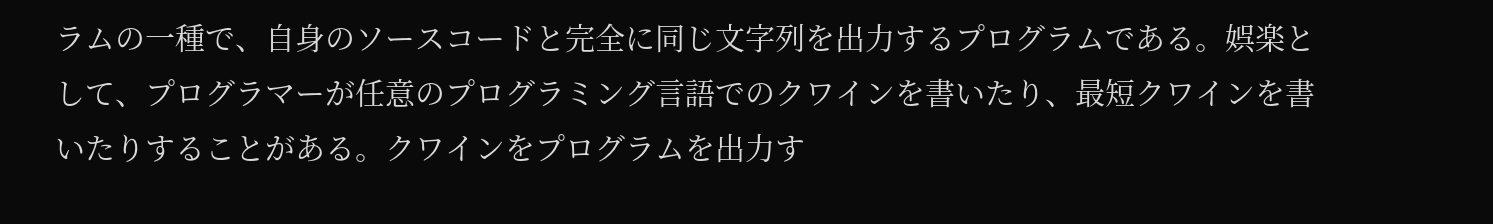ラムの一種で、自身のソースコードと完全に同じ文字列を出力するプログラムである。娯楽として、プログラマーが任意のプログラミング言語でのクワインを書いたり、最短クワインを書いたりすることがある。クワインをプログラムを出力す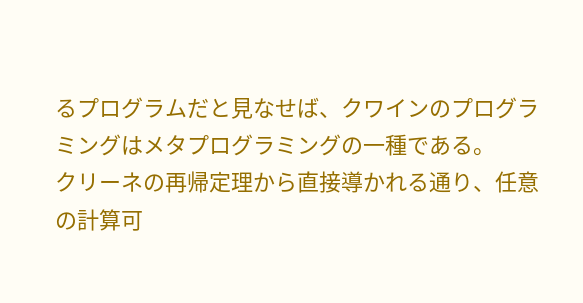るプログラムだと見なせば、クワインのプログラミングはメタプログラミングの一種である。
クリーネの再帰定理から直接導かれる通り、任意の計算可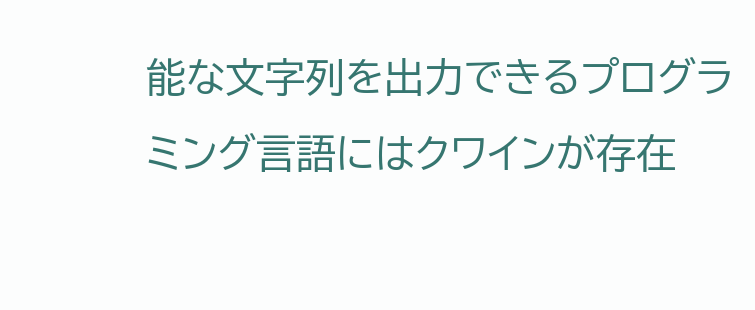能な文字列を出力できるプログラミング言語にはクワインが存在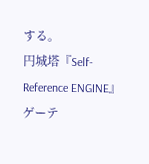する。
円城塔『Self-Reference ENGINE』
ゲーテ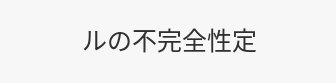ルの不完全性定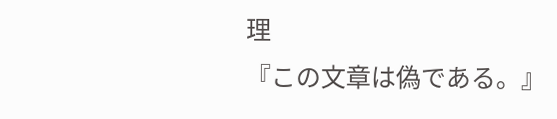理
『この文章は偽である。』